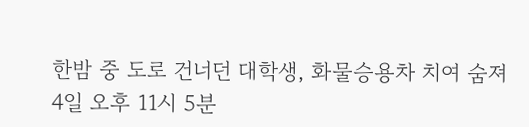한밤 중 도로 건너던 대학생, 화물승용차 치여 숨져
4일 오후 11시 5분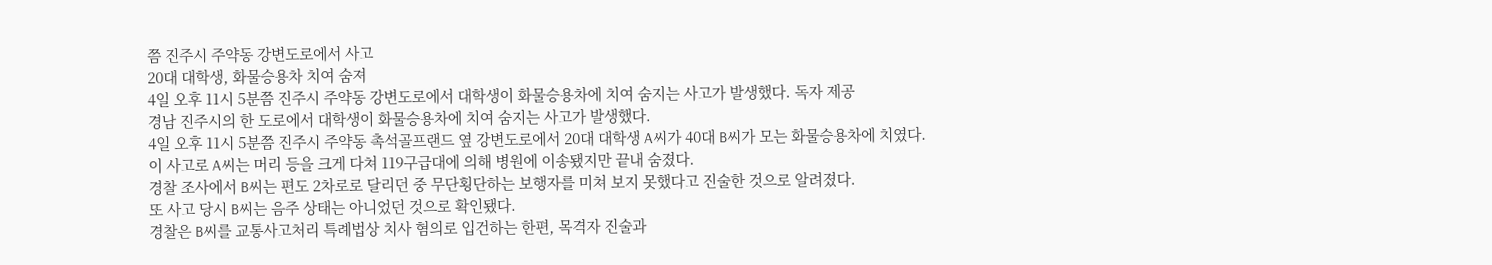쯤 진주시 주약동 강변도로에서 사고
20대 대학생, 화물승용차 치여 숨져
4일 오후 11시 5분쯤 진주시 주약동 강변도로에서 대학생이 화물승용차에 치여 숨지는 사고가 발생했다. 독자 제공
경남 진주시의 한 도로에서 대학생이 화물승용차에 치여 숨지는 사고가 발생했다.
4일 오후 11시 5분쯤 진주시 주약동 촉석골프랜드 옆 강변도로에서 20대 대학생 A씨가 40대 B씨가 모는 화물승용차에 치였다.
이 사고로 A씨는 머리 등을 크게 다쳐 119구급대에 의해 병원에 이송됐지만 끝내 숨졌다.
경찰 조사에서 B씨는 편도 2차로로 달리던 중 무단횡단하는 보행자를 미쳐 보지 못했다고 진술한 것으로 알려졌다.
또 사고 당시 B씨는 음주 상태는 아니었던 것으로 확인됐다.
경찰은 B씨를 교통사고처리 특례법상 치사 혐의로 입건하는 한편, 목격자 진술과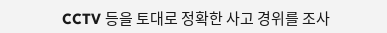CCTV 등을 토대로 정확한 사고 경위를 조사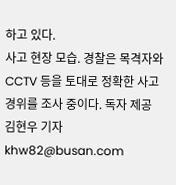하고 있다.
사고 현장 모습. 경찰은 목격자와 CCTV 등을 토대로 정확한 사고 경위를 조사 중이다. 독자 제공
김현우 기자 khw82@busan.com